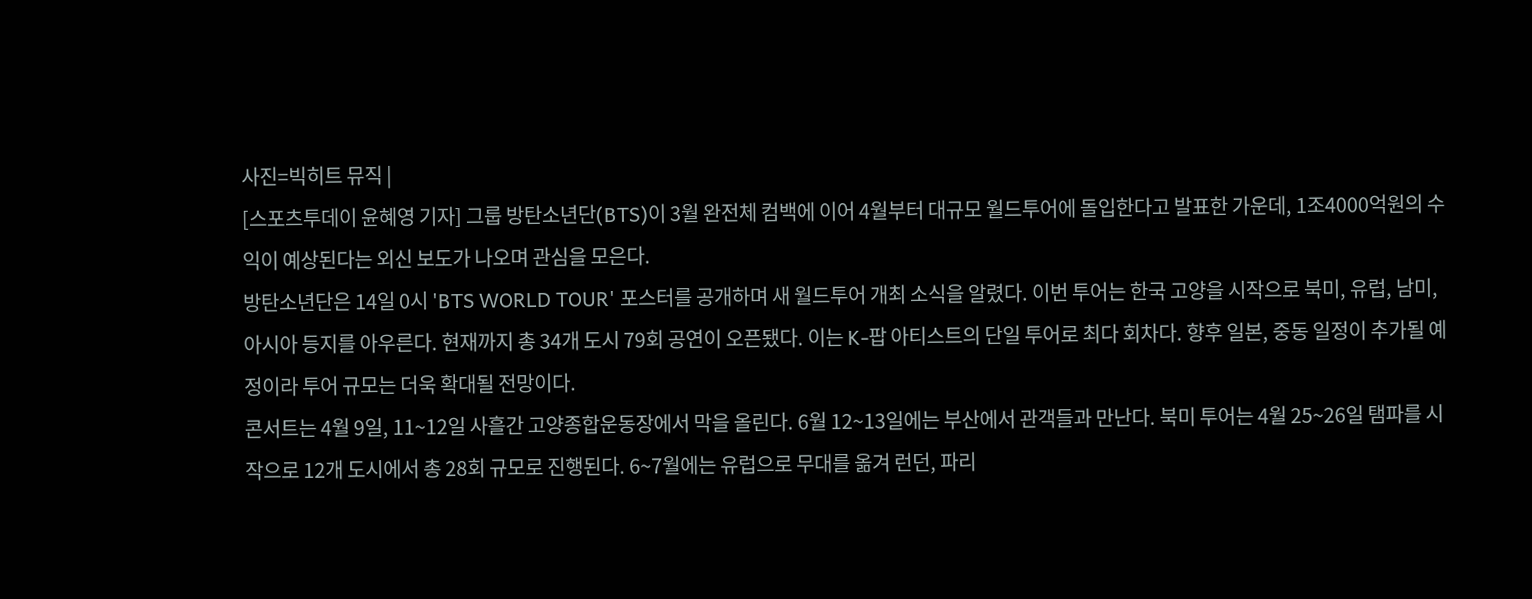사진=빅히트 뮤직 |
[스포츠투데이 윤혜영 기자] 그룹 방탄소년단(BTS)이 3월 완전체 컴백에 이어 4월부터 대규모 월드투어에 돌입한다고 발표한 가운데, 1조4000억원의 수익이 예상된다는 외신 보도가 나오며 관심을 모은다.
방탄소년단은 14일 0시 'BTS WORLD TOUR' 포스터를 공개하며 새 월드투어 개최 소식을 알렸다. 이번 투어는 한국 고양을 시작으로 북미, 유럽, 남미, 아시아 등지를 아우른다. 현재까지 총 34개 도시 79회 공연이 오픈됐다. 이는 K-팝 아티스트의 단일 투어로 최다 회차다. 향후 일본, 중동 일정이 추가될 예정이라 투어 규모는 더욱 확대될 전망이다.
콘서트는 4월 9일, 11~12일 사흘간 고양종합운동장에서 막을 올린다. 6월 12~13일에는 부산에서 관객들과 만난다. 북미 투어는 4월 25~26일 탬파를 시작으로 12개 도시에서 총 28회 규모로 진행된다. 6~7월에는 유럽으로 무대를 옮겨 런던, 파리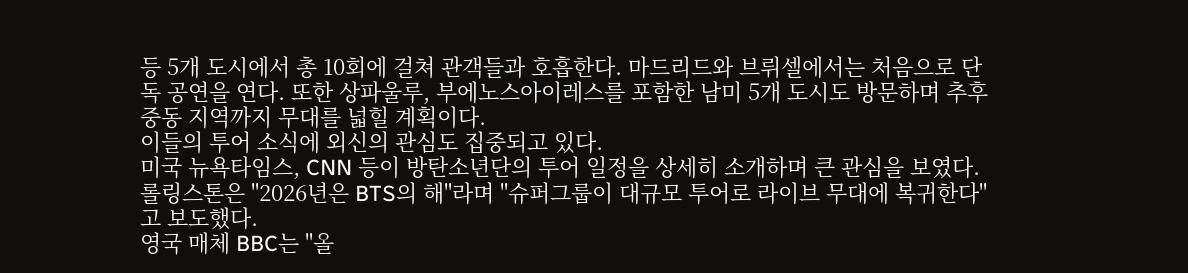등 5개 도시에서 총 10회에 걸쳐 관객들과 호흡한다. 마드리드와 브뤼셀에서는 처음으로 단독 공연을 연다. 또한 상파울루, 부에노스아이레스를 포함한 남미 5개 도시도 방문하며 추후 중동 지역까지 무대를 넓힐 계획이다.
이들의 투어 소식에 외신의 관심도 집중되고 있다.
미국 뉴욕타임스, CNN 등이 방탄소년단의 투어 일정을 상세히 소개하며 큰 관심을 보였다.
롤링스톤은 "2026년은 BTS의 해"라며 "슈퍼그룹이 대규모 투어로 라이브 무대에 복귀한다"고 보도했다.
영국 매체 BBC는 "올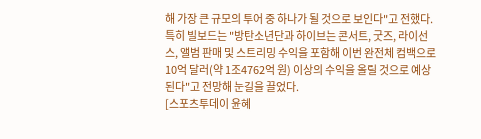해 가장 큰 규모의 투어 중 하나가 될 것으로 보인다"고 전했다.
특히 빌보드는 "방탄소년단과 하이브는 콘서트, 굿즈, 라이선스, 앨범 판매 및 스트리밍 수익을 포함해 이번 완전체 컴백으로 10억 달러(약 1조4762억 원) 이상의 수익을 올릴 것으로 예상된다"고 전망해 눈길을 끌었다.
[스포츠투데이 윤혜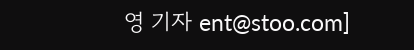영 기자 ent@stoo.com]